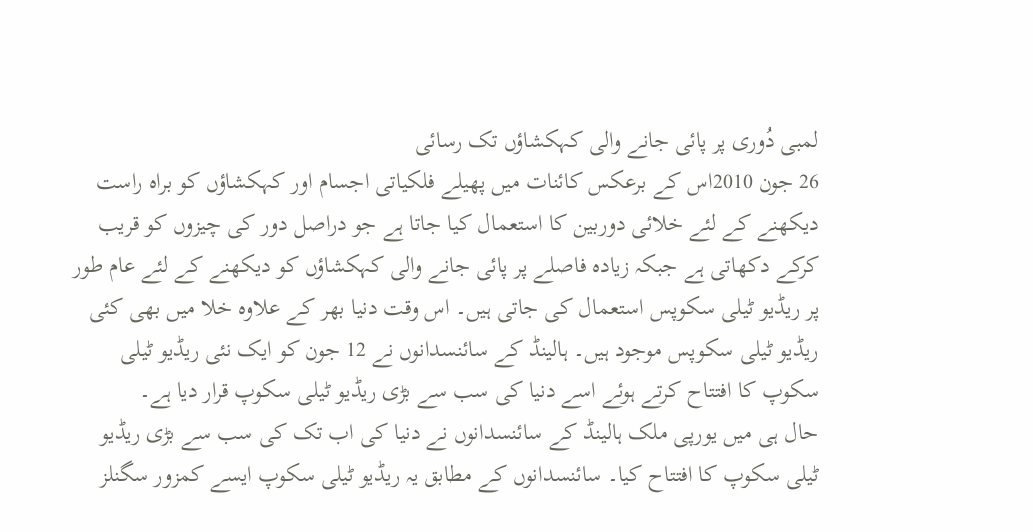لمبی دُوری پر پائی جانے والی کہکشاؤں تک رسائی
26 جون 2010اس کے برعکس کائنات میں پھیلے فلکیاتی اجسام اور کہکشاؤں کو براہ راست دیکھنے کے لئے خلائی دوربین کا استعمال کیا جاتا ہے جو دراصل دور کی چیزوں کو قریب کرکے دکھاتی ہے جبکہ زیادہ فاصلے پر پائی جانے والی کہکشاؤں کو دیکھنے کے لئے عام طور پر ریڈیو ٹیلی سکوپس استعمال کی جاتی ہیں۔ اس وقت دنیا بھر کے علاوہ خلا میں بھی کئی ریڈیو ٹیلی سکوپس موجود ہیں۔ ہالینڈ کے سائنسدانوں نے 12 جون کو ایک نئی ریڈیو ٹیلی سکوپ کا افتتاح کرتے ہوئے اسے دنیا کی سب سے بڑی ریڈیو ٹیلی سکوپ قرار دیا ہے۔
حال ہی میں یورپی ملک ہالینڈ کے سائنسدانوں نے دنیا کی اب تک کی سب سے بڑی ریڈیو ٹیلی سکوپ کا افتتاح کیا۔ سائنسدانوں کے مطابق یہ ریڈیو ٹیلی سکوپ ایسے کمزور سگنلز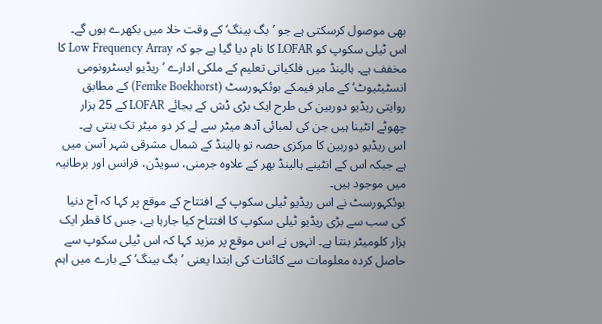بھی موصول کرسکتی ہے جو ’بگ بینگ‘ کے وقت خلا میں بکھرے ہوں گے۔
اس ٹیلی سکوپ کو LOFAR کا نام دیا گیا ہے جو کہ Low Frequency Array کا مخفف ہے۔ ہالینڈ میں فلکیاتی تعلیم کے ملکی ادارے ’ریڈیو ایسٹرونومی انسٹیٹیوٹ‘ کے ماہر فیمکے بوئکہورسٹ (Femke Boekhorst) کے مطابق روایتی ریڈیو دوربین کی طرح ایک بڑی ڈش کے بجائے LOFAR کے 25 ہزار چھوٹے انٹینا ہیں جن کی لمبائی آدھ میٹر سے لے کر دو میٹر تک بنتی ہے۔
اس ریڈیو دوربین کا مرکزی حصہ تو ہالینڈ کے شمال مشرقی شہر آسن میں ہے جبکہ اس کے انٹینے ہالینڈ بھر کے علاوہ جرمنی، سویڈن، فرانس اور برطانیہ میں موجود ہیں۔
بوئکہورسٹ نے اس ریڈیو ٹیلی سکوپ کے افتتاح کے موقع پر کہا کہ آج دنیا کی سب سے بڑی ریڈیو ٹیلی سکوپ کا افتتاح کیا جارہا ہے، جس کا قطر ایک ہزار کلومیٹر بنتا ہے۔ انہوں نے اس موقع پر مزید کہا کہ اس ٹیلی سکوپ سے حاصل کردہ معلومات سے کائنات کی ابتدا یعنی ’بگ بینگ‘ کے بارے میں اہم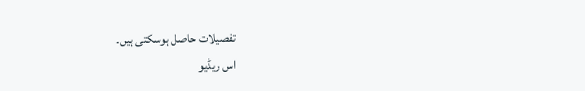تفصیلات حاصل ہوسکتی ہیں۔
اس ریڈیو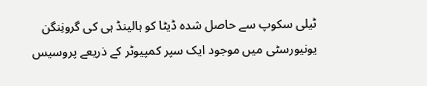ٹیلی سکوپ سے حاصل شدہ ڈیٹا کو ہالینڈ ہی کی گرونِنگن یونیورسٹی میں موجود ایک سپر کمپیوٹر کے ذریعے پروسیس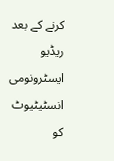کرنے کے بعد ریڈیو ایسٹرونومی انسٹیٹیوٹ کو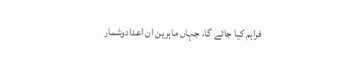فراہم کیا جائے گا، جہاں ماہرین ان اعدادوشمار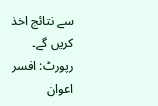سے نتائج اخذ کریں گے۔
رپورٹ: افسر اعوان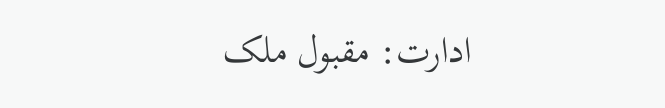ادارت: مقبول ملک